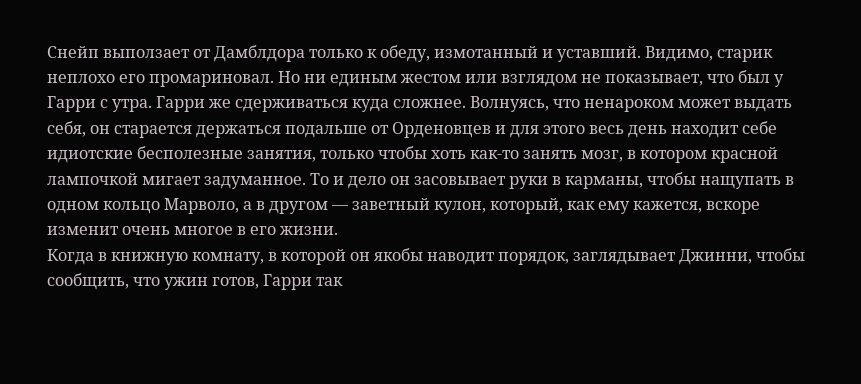Снейп выползает от Дамблдора только к обеду, измотанный и уставший. Видимо, старик неплохо его промариновал. Но ни единым жестом или взглядом не показывает, что был у Гарри с утра. Гарри же сдерживаться куда сложнее. Волнуясь, что ненароком может выдать себя, он старается держаться подальше от Орденовцев и для этого весь день находит себе идиотские бесполезные занятия, только чтобы хоть как-то занять мозг, в котором красной лампочкой мигает задуманное. То и дело он засовывает руки в карманы, чтобы нащупать в одном кольцо Марволо, а в другом — заветный кулон, который, как ему кажется, вскоре изменит очень многое в его жизни.
Когда в книжную комнату, в которой он якобы наводит порядок, заглядывает Джинни, чтобы сообщить, что ужин готов, Гарри так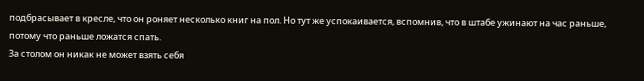подбрасывает в кресле, что он роняет несколько книг на пол. Но тут же успокаивается, вспомнив, что в штабе ужинают на час раньше, потому что раньше ложатся спать.
За столом он никак не может взять себя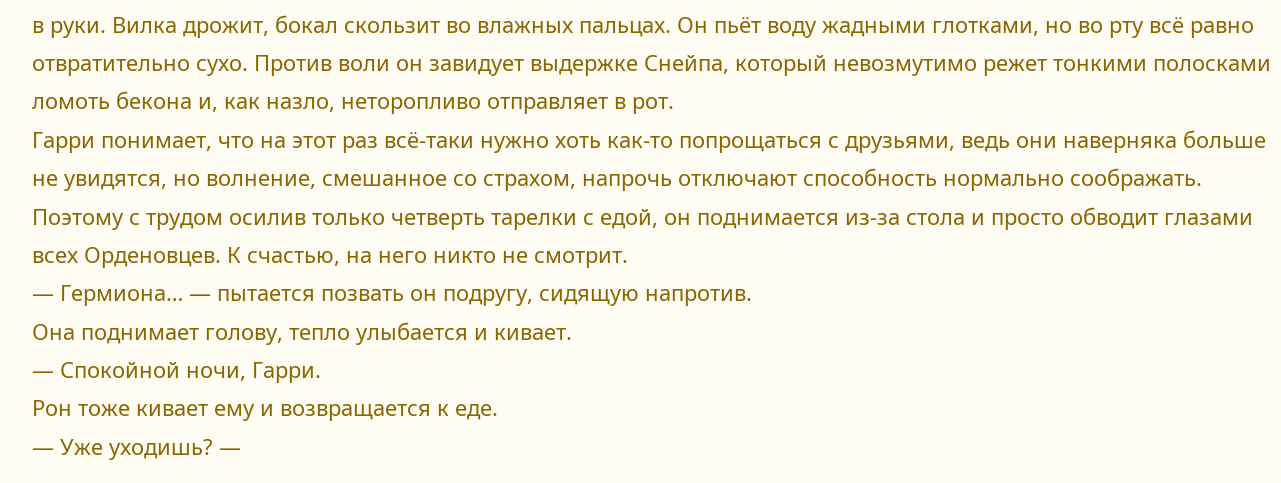в руки. Вилка дрожит, бокал скользит во влажных пальцах. Он пьёт воду жадными глотками, но во рту всё равно отвратительно сухо. Против воли он завидует выдержке Снейпа, который невозмутимо режет тонкими полосками ломоть бекона и, как назло, неторопливо отправляет в рот.
Гарри понимает, что на этот раз всё-таки нужно хоть как-то попрощаться с друзьями, ведь они наверняка больше не увидятся, но волнение, смешанное со страхом, напрочь отключают способность нормально соображать. Поэтому с трудом осилив только четверть тарелки с едой, он поднимается из-за стола и просто обводит глазами всех Орденовцев. К счастью, на него никто не смотрит.
— Гермиона… — пытается позвать он подругу, сидящую напротив.
Она поднимает голову, тепло улыбается и кивает.
— Спокойной ночи, Гарри.
Рон тоже кивает ему и возвращается к еде.
— Уже уходишь? —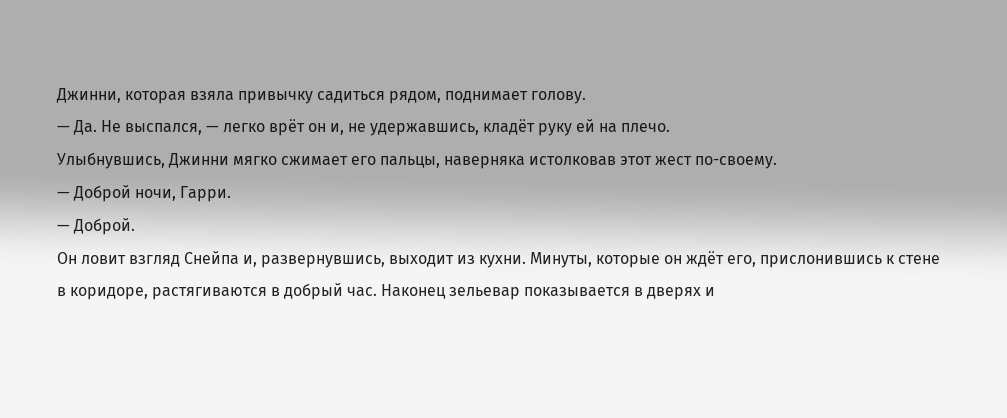Джинни, которая взяла привычку садиться рядом, поднимает голову.
— Да. Не выспался, — легко врёт он и, не удержавшись, кладёт руку ей на плечо.
Улыбнувшись, Джинни мягко сжимает его пальцы, наверняка истолковав этот жест по-своему.
— Доброй ночи, Гарри.
— Доброй.
Он ловит взгляд Снейпа и, развернувшись, выходит из кухни. Минуты, которые он ждёт его, прислонившись к стене в коридоре, растягиваются в добрый час. Наконец зельевар показывается в дверях и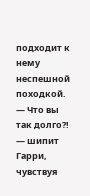подходит к нему неспешной походкой.
— Что вы так долго?! — шипит Гарри, чувствуя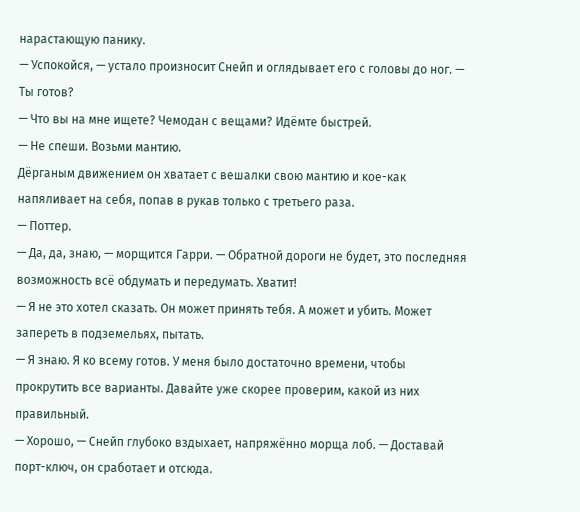нарастающую панику.
— Успокойся, — устало произносит Снейп и оглядывает его с головы до ног. — Ты готов?
— Что вы на мне ищете? Чемодан с вещами? Идёмте быстрей.
— Не спеши. Возьми мантию.
Дёрганым движением он хватает с вешалки свою мантию и кое-как напяливает на себя, попав в рукав только с третьего раза.
— Поттер.
— Да, да, знаю, — морщится Гарри. — Обратной дороги не будет, это последняя возможность всё обдумать и передумать. Хватит!
— Я не это хотел сказать. Он может принять тебя. А может и убить. Может запереть в подземельях, пытать.
— Я знаю. Я ко всему готов. У меня было достаточно времени, чтобы прокрутить все варианты. Давайте уже скорее проверим, какой из них правильный.
— Хорошо, — Снейп глубоко вздыхает, напряжённо морща лоб. — Доставай порт-ключ, он сработает и отсюда.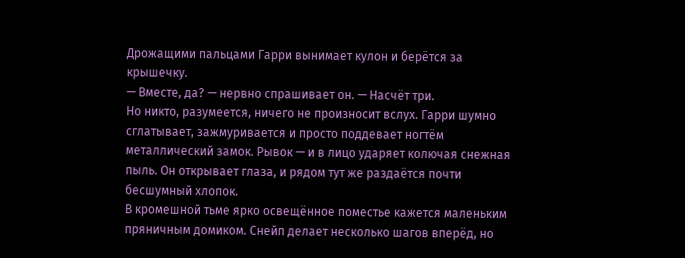Дрожащими пальцами Гарри вынимает кулон и берётся за крышечку.
— Вместе, да? — нервно спрашивает он. — Насчёт три.
Но никто, разумеется, ничего не произносит вслух. Гарри шумно сглатывает, зажмуривается и просто поддевает ногтём металлический замок. Рывок — и в лицо ударяет колючая снежная пыль. Он открывает глаза, и рядом тут же раздаётся почти бесшумный хлопок.
В кромешной тьме ярко освещённое поместье кажется маленьким пряничным домиком. Снейп делает несколько шагов вперёд, но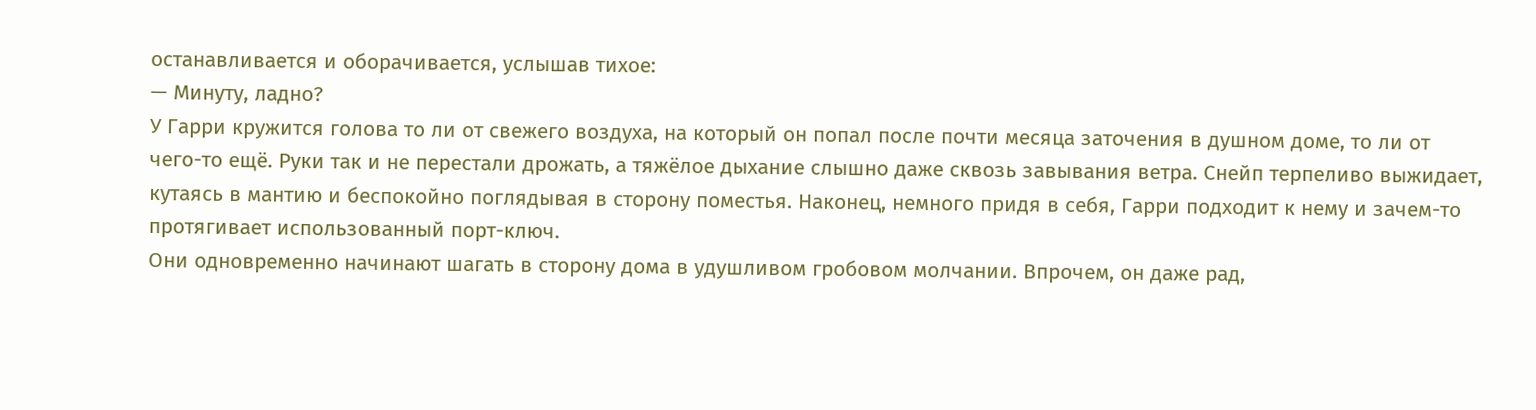останавливается и оборачивается, услышав тихое:
— Минуту, ладно?
У Гарри кружится голова то ли от свежего воздуха, на который он попал после почти месяца заточения в душном доме, то ли от чего-то ещё. Руки так и не перестали дрожать, а тяжёлое дыхание слышно даже сквозь завывания ветра. Снейп терпеливо выжидает, кутаясь в мантию и беспокойно поглядывая в сторону поместья. Наконец, немного придя в себя, Гарри подходит к нему и зачем-то протягивает использованный порт-ключ.
Они одновременно начинают шагать в сторону дома в удушливом гробовом молчании. Впрочем, он даже рад,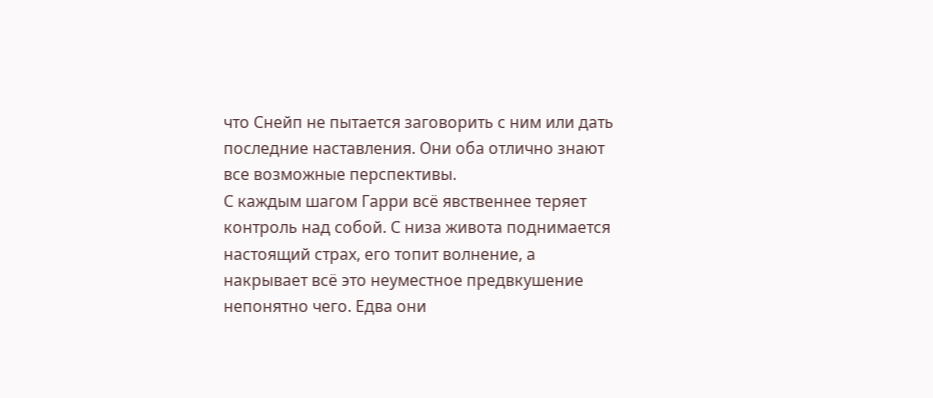что Снейп не пытается заговорить с ним или дать последние наставления. Они оба отлично знают все возможные перспективы.
С каждым шагом Гарри всё явственнее теряет контроль над собой. С низа живота поднимается настоящий страх, его топит волнение, а накрывает всё это неуместное предвкушение непонятно чего. Едва они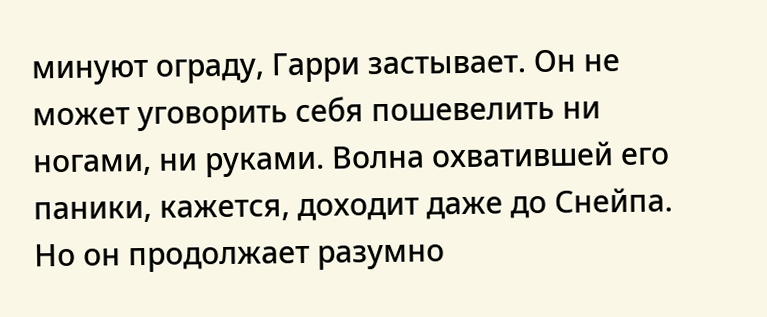минуют ограду, Гарри застывает. Он не может уговорить себя пошевелить ни ногами, ни руками. Волна охватившей его паники, кажется, доходит даже до Снейпа. Но он продолжает разумно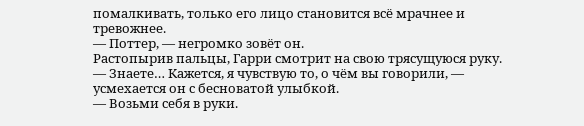помалкивать, только его лицо становится всё мрачнее и тревожнее.
— Поттер, — негромко зовёт он.
Растопырив пальцы, Гарри смотрит на свою трясущуюся руку.
— Знаете… Кажется, я чувствую то, о чём вы говорили, — усмехается он с бесноватой улыбкой.
— Возьми себя в руки.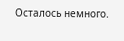Осталось немного.